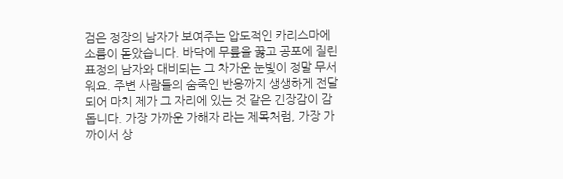검은 정장의 남자가 보여주는 압도적인 카리스마에 소름이 돋았습니다. 바닥에 무릎을 꿇고 공포에 질린 표정의 남자와 대비되는 그 차가운 눈빛이 정말 무서워요. 주변 사람들의 숨죽인 반응까지 생생하게 전달되어 마치 제가 그 자리에 있는 것 같은 긴장감이 감돕니다. 가장 가까운 가해자 라는 제목처럼, 가장 가까이서 상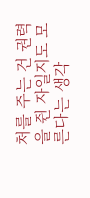처를 주는 건 권력을 쥔 자일지도 모른다는 생각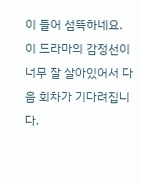이 들어 섬뜩하네요. 이 드라마의 감정선이 너무 잘 살아있어서 다음 회차가 기다려집니다.